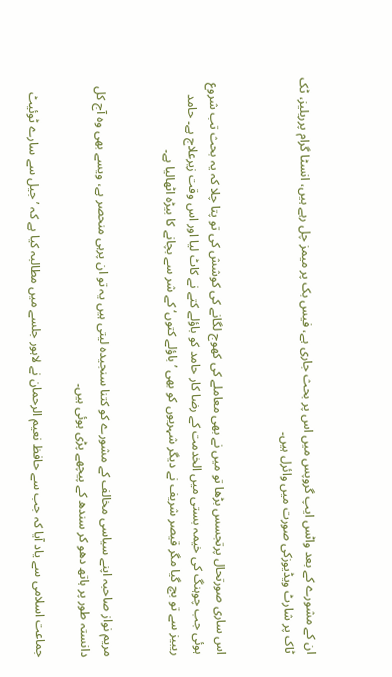ان کے مشورے کے بعد واٹس ایپ گروپس میں اس پر بحث جاری ہے، فیس بک پر میمز چل رہے ہیں، انسٹا گرام پرریلیز، ٹک ٹاک پر شارٹ ویڈیوزکی صورت میں وائرل ہیں۔


اس ساری صورتحال پرتجسس بڑھا تو میں نے بھی معاملے کی کھوج لگانے کی کوشش کی تو پتا چلا کہ یہ بحث تب شروع ہوئی جب چوہنگ کی خیمہ بستی میں الخدمت کے رضا کار حامد کو باؤلے کتے نے کاٹ لیا اور اس وقت زیرعلاج ہے۔ حامد ریبیز سے تو بچ گیا مگر قیصر شریف نے دیگر شہریوں کو بھی ’باؤلے کتوں‘ کے شر سے بچانے کا بیڑہ اٹھالیا ہے۔


مریم نواز صاحبہ اپنے سیاسی مخالف کے مشورے کو کتنا سنجیدہ لیتی ہیں یہ تو ان پرہی منحصر ہے، ویسے بھی وہ آج کل دانستہ طور پر ہاتھ دھو کر سندھ کے پیچھے پڑی ہوئی ہیں۔

جماعت اسلامی سے یاد آیا کہ جب سے حافظ نعیم الرحمان نے لاہور جلسے میں مطالبہ کیا ہے کہ ’ جیل سے سارے ٹوئیٹ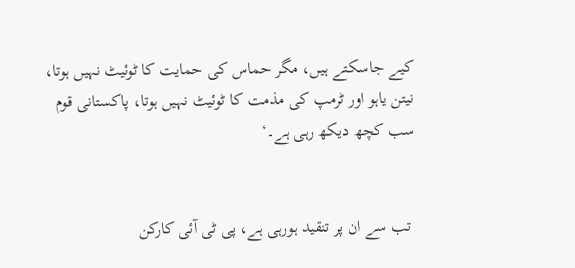کیے جاسکتے ہیں، مگر حماس کی حمایت کا ٹوئیٹ نہیں ہوتا، نیتن یاہو اور ٹرمپ کی مذمت کا ٹوئیٹ نہیں ہوتا، پاکستانی قوم سب کچھ دیکھ رہی ہے۔‘


 تب سے ان پر تنقید ہورہی ہے، پی ٹی آئی کارکن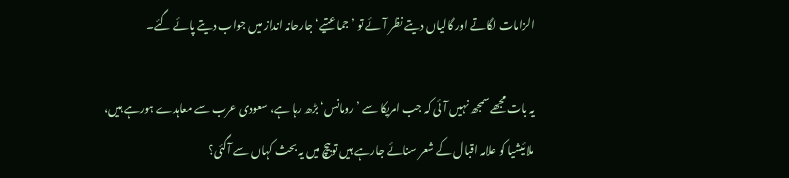الزامات لگاتے اور گالیاں دیتے نظر آئے تو ’جماعتیے‘ جارحانہ انداز میں جواب دیتے پائے گئے۔

یہ بات مجھے سمجھ نہیں آئی کہ جب امریکا سے ’رومانس‘ بڑھ رہا ہے، سعودی عرب سے معاہدے ہورہے ہیں، ملائیشیا کو علامہ اقبال کے شعر سنائے جارہے ہیں توبیچ میں یہ بحث کہاں سے آگئی؟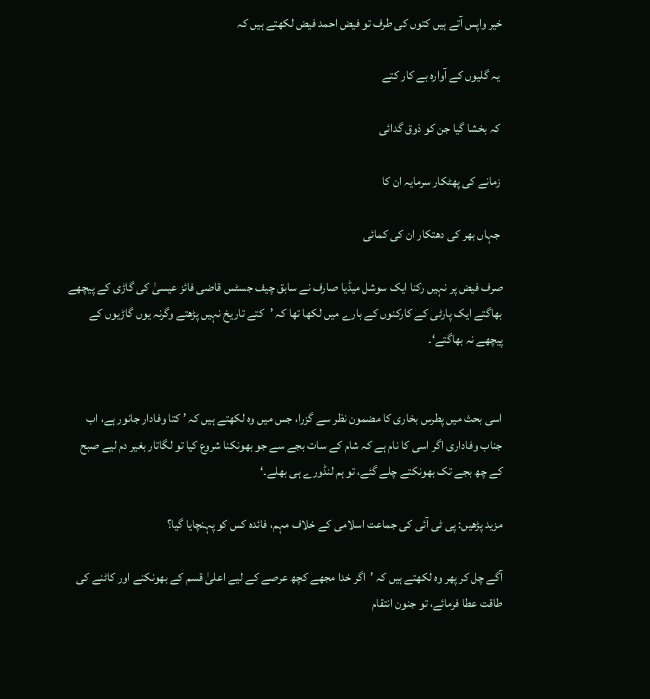خیر واپس آتے ہیں کتوں کی طرف تو فیض احمد فیض لکھتے ہیں کہ

 یہ گلیوں کے آوارہ بے کار کتے

 کہ بخشا گیا جن کو ذوق گدائی

 زمانے کی پھٹکار سرمایہ ان کا

 جہاں بھر کی دھتکار ان کی کمائی

صرف فیض پر نہیں رکنا ایک سوشل میڈیا صارف نے سابق چیف جسٹس قاضی فائز عیسیٰ کی گاڑی کے پیچھے بھاگتے ایک پارٹی کے کارکنوں کے بارے میں لکھا تھا کہ ’کتے تاریخ نہیں پڑھتے وگرنہ یوں گاڑیوں کے پیچھے نہ بھاگتے‘۔


اسی بحث میں پطرس بخاری کا مضمون نظر سے گزرا، جس میں وہ لکھتے ہیں کہ ’ کتا وفادار جانور ہے، اب جناب وفاداری اگر اسی کا نام ہے کہ شام کے سات بجے سے جو بھونکنا شروع کیا تو لگاتار بغیر دم لیے صبح کے چھ بجے تک بھونکتے چلے گئے، تو ہم لنڈورے ہی بھلے۔‘

مزید پڑھیں: پی ٹی آئی کی جماعت اسلامی کے خلاف مہم، فائدہ کس کو پہنچایا گیا؟

آگے چل کر پھر وہ لکھتے ہیں کہ ’اگر خدا مجھے کچھ عرصے کے لیے اعلیٰ قسم کے بھونکنے اور کاٹنے کی طاقت عطا فرمائے، تو جنون انتقام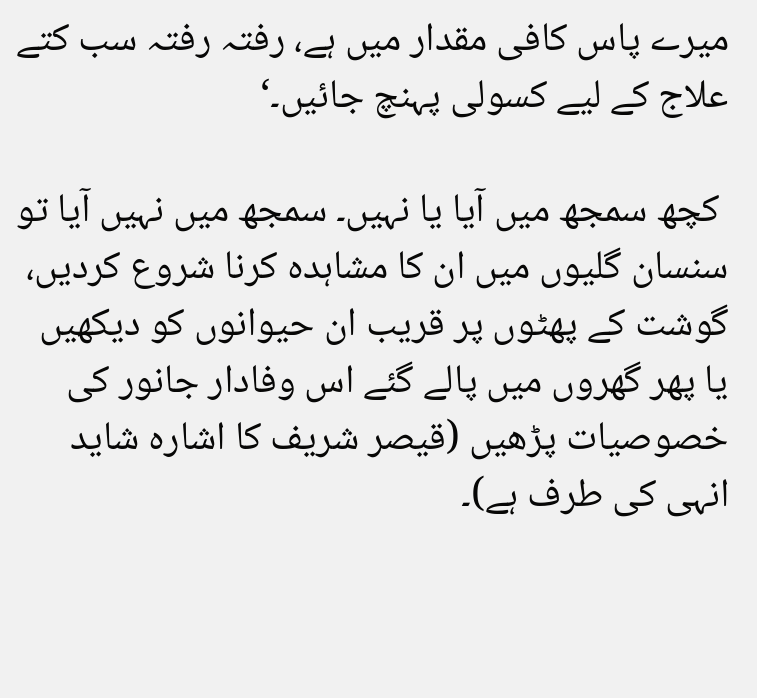میرے پاس کافی مقدار میں ہے، رفتہ رفتہ سب کتے علاج کے لیے کسولی پہنچ جائیں۔‘

 کچھ سمجھ میں آیا یا نہیں۔ سمجھ میں نہیں آیا تو سنسان گلیوں میں ان کا مشاہدہ کرنا شروع کردیں، گوشت کے پھٹوں پر قریب ان حیوانوں کو دیکھیں یا پھر گھروں میں پالے گئے اس وفادار جانور کی خصوصیات پڑھیں (قیصر شریف کا اشارہ شاید انہی کی طرف ہے)۔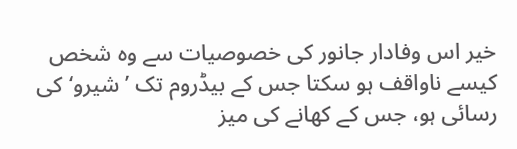خیر اس وفادار جانور کی خصوصیات سے وہ شخص کیسے ناواقف ہو سکتا جس کے بیڈروم تک ’شیرو‘کی رسائی ہو، جس کے کھانے کی میز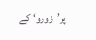پر’زورو‘ کے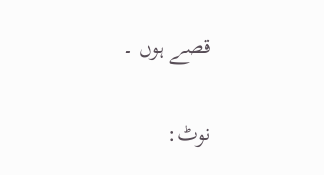قصے ہوں ۔


نوٹ: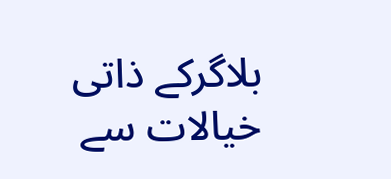بلاگرکے ذاتی خیالات سے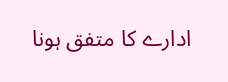ادارے کا متفق ہونا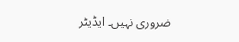ضروری نہیں۔ ایڈیٹر